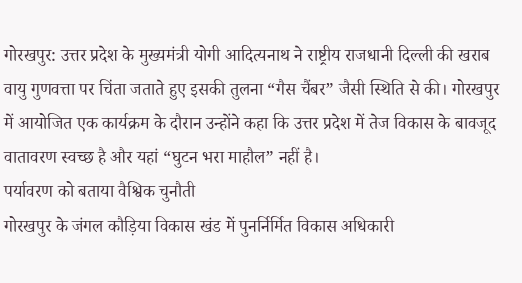गोरखपुर: उत्तर प्रदेश के मुख्यमंत्री योगी आदित्यनाथ ने राष्ट्रीय राजधानी दिल्ली की खराब वायु गुणवत्ता पर चिंता जताते हुए इसकी तुलना “गैस चैंबर” जैसी स्थिति से की। गोरखपुर में आयोजित एक कार्यक्रम के दौरान उन्होंने कहा कि उत्तर प्रदेश में तेज विकास के बावजूद वातावरण स्वच्छ है और यहां “घुटन भरा माहौल” नहीं है।
पर्यावरण को बताया वैश्विक चुनौती
गोरखपुर के जंगल कौड़िया विकास खंड में पुनर्निर्मित विकास अधिकारी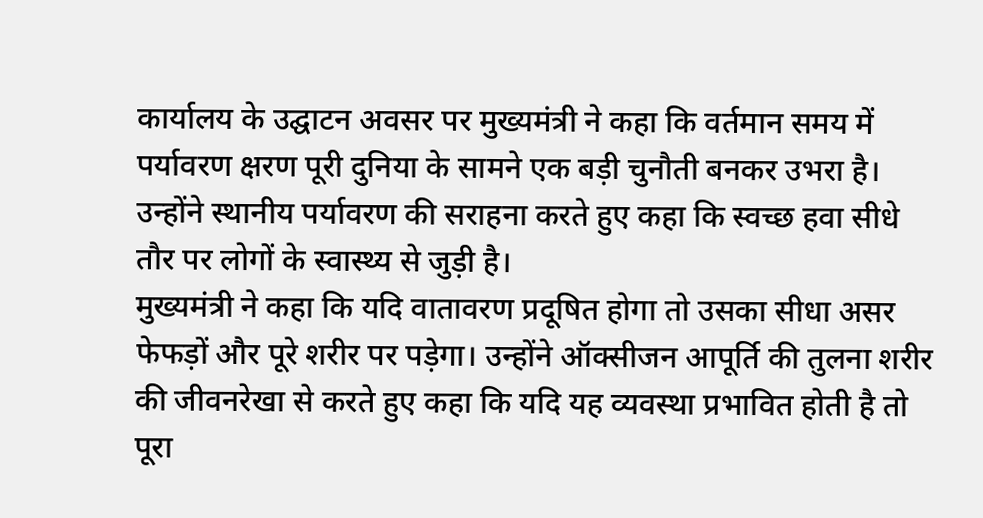कार्यालय के उद्घाटन अवसर पर मुख्यमंत्री ने कहा कि वर्तमान समय में पर्यावरण क्षरण पूरी दुनिया के सामने एक बड़ी चुनौती बनकर उभरा है। उन्होंने स्थानीय पर्यावरण की सराहना करते हुए कहा कि स्वच्छ हवा सीधे तौर पर लोगों के स्वास्थ्य से जुड़ी है।
मुख्यमंत्री ने कहा कि यदि वातावरण प्रदूषित होगा तो उसका सीधा असर फेफड़ों और पूरे शरीर पर पड़ेगा। उन्होंने ऑक्सीजन आपूर्ति की तुलना शरीर की जीवनरेखा से करते हुए कहा कि यदि यह व्यवस्था प्रभावित होती है तो पूरा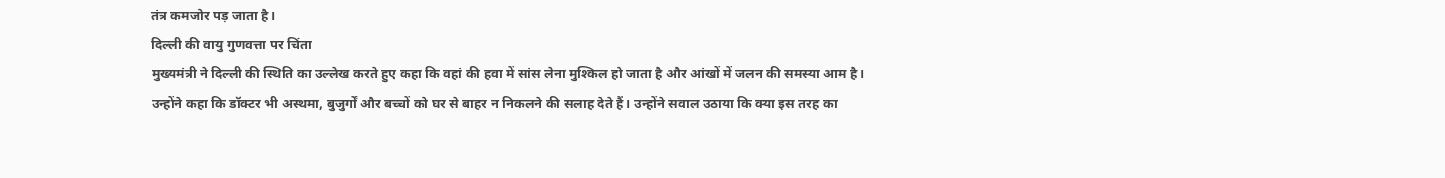तंत्र कमजोर पड़ जाता है।
दिल्ली की वायु गुणवत्ता पर चिंता
मुख्यमंत्री ने दिल्ली की स्थिति का उल्लेख करते हुए कहा कि वहां की हवा में सांस लेना मुश्किल हो जाता है और आंखों में जलन की समस्या आम है। उन्होंने कहा कि डॉक्टर भी अस्थमा, बुजुर्गों और बच्चों को घर से बाहर न निकलने की सलाह देते हैं। उन्होंने सवाल उठाया कि क्या इस तरह का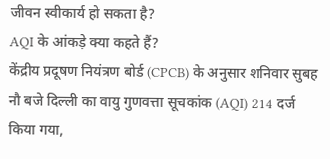जीवन स्वीकार्य हो सकता है?
AQI के आंकड़े क्या कहते हैं?
केंद्रीय प्रदूषण नियंत्रण बोर्ड (CPCB) के अनुसार शनिवार सुबह नौ बजे दिल्ली का वायु गुणवत्ता सूचकांक (AQI) 214 दर्ज किया गया,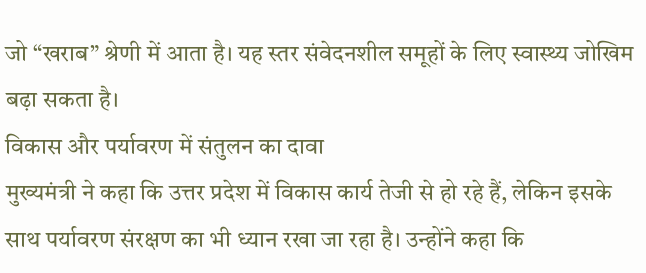जो “खराब” श्रेणी में आता है। यह स्तर संवेदनशील समूहों के लिए स्वास्थ्य जोखिम बढ़ा सकता है।
विकास और पर्यावरण में संतुलन का दावा
मुख्यमंत्री ने कहा कि उत्तर प्रदेश में विकास कार्य तेजी से हो रहे हैं, लेकिन इसके साथ पर्यावरण संरक्षण का भी ध्यान रखा जा रहा है। उन्होंने कहा कि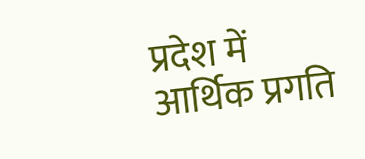प्रदेश में आर्थिक प्रगति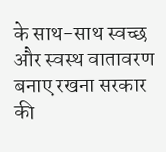के साथ-साथ स्वच्छ और स्वस्थ वातावरण बनाए रखना सरकार की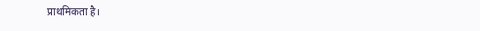प्राथमिकता है।